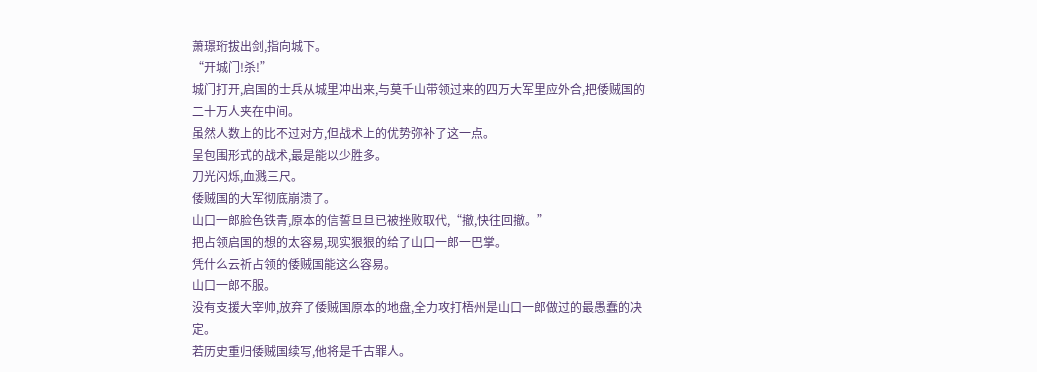萧璟珩拔出剑,指向城下。
“开城门!杀!”
城门打开,启国的士兵从城里冲出来,与莫千山带领过来的四万大军里应外合,把倭贼国的二十万人夹在中间。
虽然人数上的比不过对方,但战术上的优势弥补了这一点。
呈包围形式的战术,最是能以少胜多。
刀光闪烁,血溅三尺。
倭贼国的大军彻底崩溃了。
山口一郎脸色铁青,原本的信誓旦旦已被挫败取代,“撤,快往回撤。”
把占领启国的想的太容易,现实狠狠的给了山口一郎一巴掌。
凭什么云祈占领的倭贼国能这么容易。
山口一郎不服。
没有支援大宰帅,放弃了倭贼国原本的地盘,全力攻打梧州是山口一郎做过的最愚蠢的决定。
若历史重归倭贼国续写,他将是千古罪人。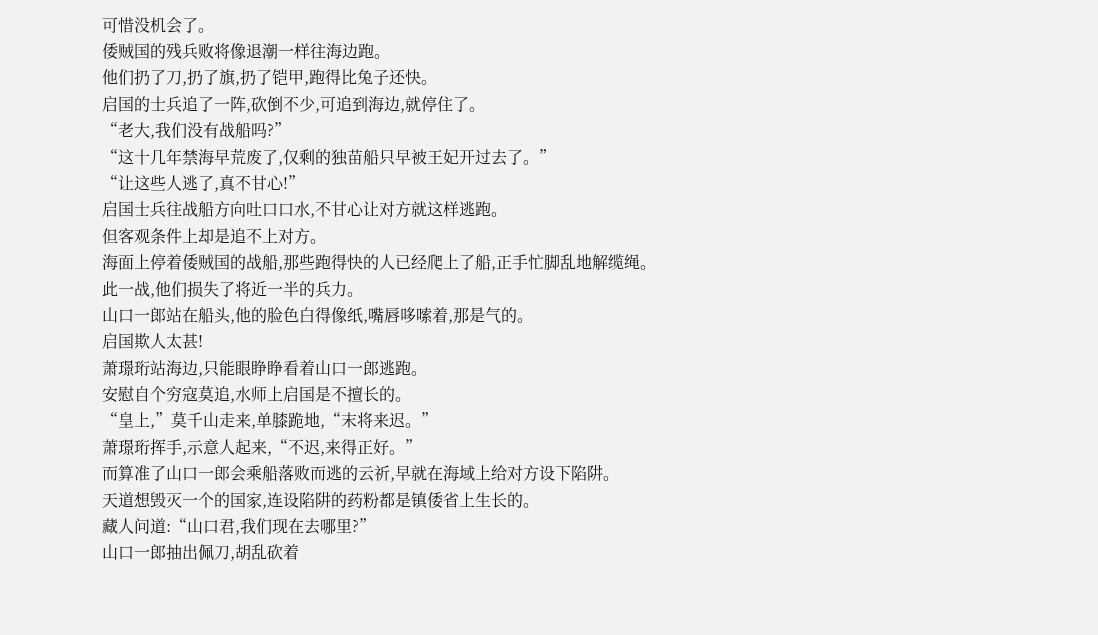可惜没机会了。
倭贼国的残兵败将像退潮一样往海边跑。
他们扔了刀,扔了旗,扔了铠甲,跑得比兔子还快。
启国的士兵追了一阵,砍倒不少,可追到海边,就停住了。
“老大,我们没有战船吗?”
“这十几年禁海早荒废了,仅剩的独苗船只早被王妃开过去了。”
“让这些人逃了,真不甘心!”
启国士兵往战船方向吐口口水,不甘心让对方就这样逃跑。
但客观条件上却是追不上对方。
海面上停着倭贼国的战船,那些跑得快的人已经爬上了船,正手忙脚乱地解缆绳。
此一战,他们损失了将近一半的兵力。
山口一郎站在船头,他的脸色白得像纸,嘴唇哆嗦着,那是气的。
启国欺人太甚!
萧璟珩站海边,只能眼睁睁看着山口一郎逃跑。
安慰自个穷寇莫追,水师上启国是不擅长的。
“皇上,”莫千山走来,单膝跪地,“末将来迟。”
萧璟珩挥手,示意人起来,“不迟,来得正好。”
而算准了山口一郎会乘船落败而逃的云祈,早就在海域上给对方设下陷阱。
天道想毁灭一个的国家,连设陷阱的药粉都是镇倭省上生长的。
藏人问道:“山口君,我们现在去哪里?”
山口一郎抽出佩刀,胡乱砍着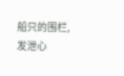船只的围栏,发泄心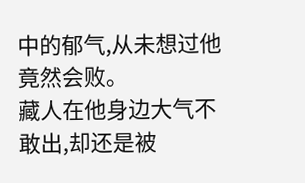中的郁气,从未想过他竟然会败。
藏人在他身边大气不敢出,却还是被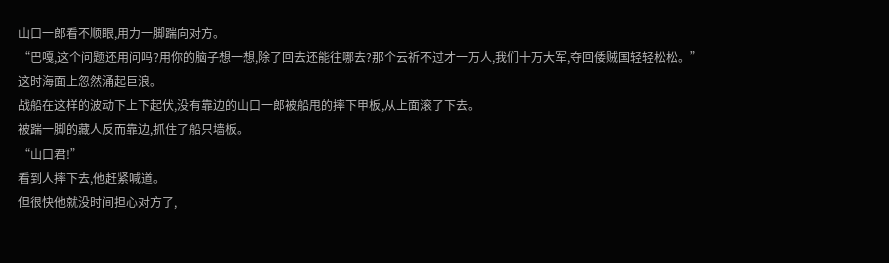山口一郎看不顺眼,用力一脚踹向对方。
“巴嘎,这个问题还用问吗?用你的脑子想一想,除了回去还能往哪去?那个云祈不过才一万人,我们十万大军,夺回倭贼国轻轻松松。”
这时海面上忽然涌起巨浪。
战船在这样的波动下上下起伏,没有靠边的山口一郎被船甩的摔下甲板,从上面滚了下去。
被踹一脚的藏人反而靠边,抓住了船只墙板。
“山口君!”
看到人摔下去,他赶紧喊道。
但很快他就没时间担心对方了,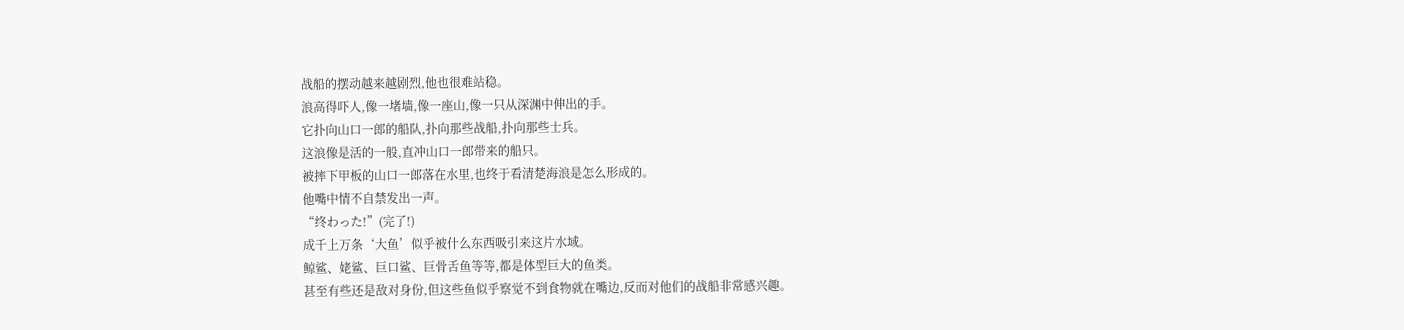战船的摆动越来越剧烈,他也很难站稳。
浪高得吓人,像一堵墙,像一座山,像一只从深渊中伸出的手。
它扑向山口一郎的船队,扑向那些战船,扑向那些士兵。
这浪像是活的一般,直冲山口一郎带来的船只。
被摔下甲板的山口一郎落在水里,也终于看清楚海浪是怎么形成的。
他嘴中情不自禁发出一声。
“终わった!”(完了!)
成千上万条‘大鱼’似乎被什么东西吸引来这片水域。
鲸鲨、姥鲨、巨口鲨、巨骨舌鱼等等,都是体型巨大的鱼类。
甚至有些还是敌对身份,但这些鱼似乎察觉不到食物就在嘴边,反而对他们的战船非常感兴趣。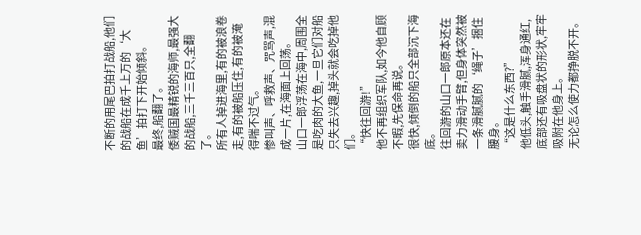不断的用尾巴拍打战船,他们的战船在成千上万的‘大鱼’拍打下开始倾斜。
最终,船翻了。
倭贼国最精锐的海师,最强大的战船,三千三百只,全翻了。
所有人掉进海里,有的被浪卷走,有的被船压住,有的被淹得喘不过气。
惨叫声、呼救声、咒骂声,混成一片,在海面上回荡。
山口一郎浮荡在海中,周围全是吃肉的大鱼,一旦它们对船只失去兴趣,掉头就会吃掉他们。
“快往回游!”
他不再组织军队,如今他自顾不暇,先保命再说。
很快,倾倒的船只全部沉下海底。
往回游的山口一郎原本还在卖力滑动手臂,但身体突然被一条滑腻腻的‘绳子’捆住腰身。
“这是什么东西?”
他低头,触手滑腻,浑身通红,底部还有吸盘状的形状,牢牢吸附在他身上。
无论怎么使力都挣脱不开。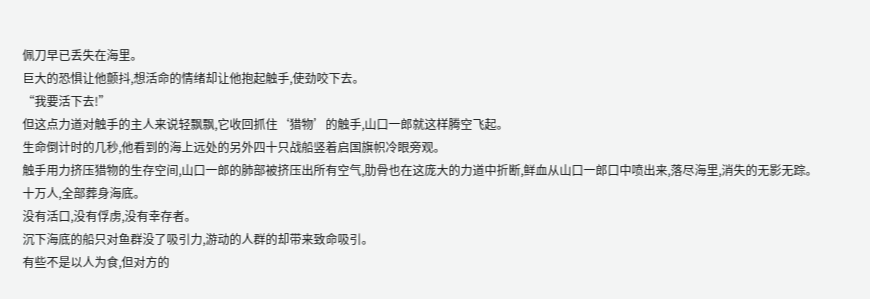佩刀早已丢失在海里。
巨大的恐惧让他颤抖,想活命的情绪却让他抱起触手,使劲咬下去。
“我要活下去!”
但这点力道对触手的主人来说轻飘飘,它收回抓住‘猎物’的触手,山口一郎就这样腾空飞起。
生命倒计时的几秒,他看到的海上远处的另外四十只战船竖着启国旗帜冷眼旁观。
触手用力挤压猎物的生存空间,山口一郎的肺部被挤压出所有空气,肋骨也在这庞大的力道中折断,鲜血从山口一郎口中喷出来,落尽海里,消失的无影无踪。
十万人,全部葬身海底。
没有活口,没有俘虏,没有幸存者。
沉下海底的船只对鱼群没了吸引力,游动的人群的却带来致命吸引。
有些不是以人为食,但对方的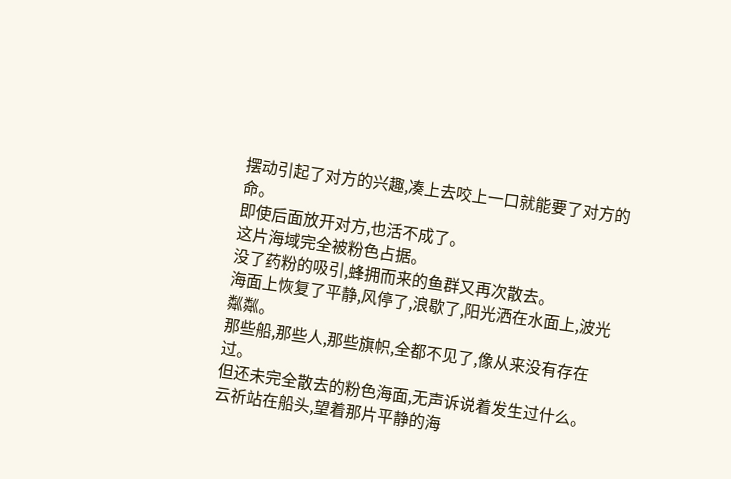摆动引起了对方的兴趣,凑上去咬上一口就能要了对方的命。
即使后面放开对方,也活不成了。
这片海域完全被粉色占据。
没了药粉的吸引,蜂拥而来的鱼群又再次散去。
海面上恢复了平静,风停了,浪歇了,阳光洒在水面上,波光粼粼。
那些船,那些人,那些旗帜,全都不见了,像从来没有存在过。
但还未完全散去的粉色海面,无声诉说着发生过什么。
云祈站在船头,望着那片平静的海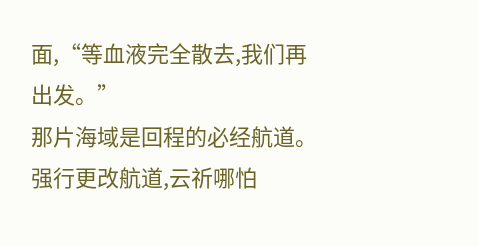面,“等血液完全散去,我们再出发。”
那片海域是回程的必经航道。
强行更改航道,云祈哪怕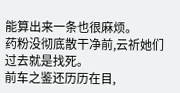能算出来一条也很麻烦。
药粉没彻底散干净前,云祈她们过去就是找死。
前车之鉴还历历在目,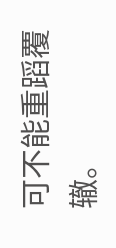可不能重蹈覆辙。